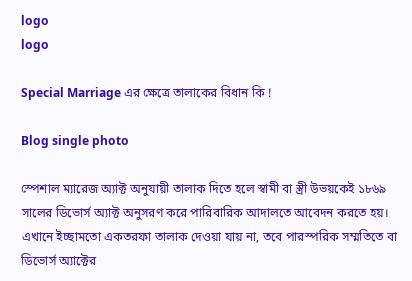logo
logo

Special Marriage এর ক্ষেত্রে তালাকের বিধান কি !

Blog single photo

স্পেশাল ম্যারেজ অ্যাক্ট অনুযায়ী তালাক দিতে হলে স্বামী বা স্ত্রী উভয়কেই ১৮৬৯ সালের ডিভোর্স অ্যাক্ট অনুসরণ করে পারিবারিক আদালতে আবেদন করতে হয়। এখানে ইচ্ছামতো একতরফা তালাক দেওয়া যায় না, তবে পারস্পরিক সম্মতিতে বা ডিভোর্স অ্যাক্টের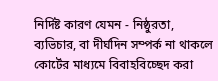নির্দিষ্ট কারণ যেমন - নিষ্ঠুরতা, ব্যভিচার, বা দীর্ঘদিন সম্পর্ক না থাকলে কোর্টের মাধ্যমে বিবাহবিচ্ছেদ করা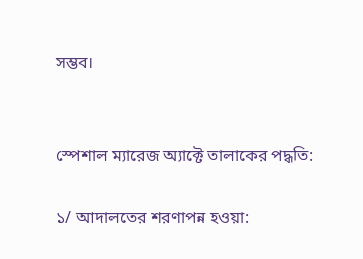সম্ভব।


স্পেশাল ম্যারেজ অ্যাক্টে তালাকের পদ্ধতি:

১/ আদালতের শরণাপন্ন হওয়া: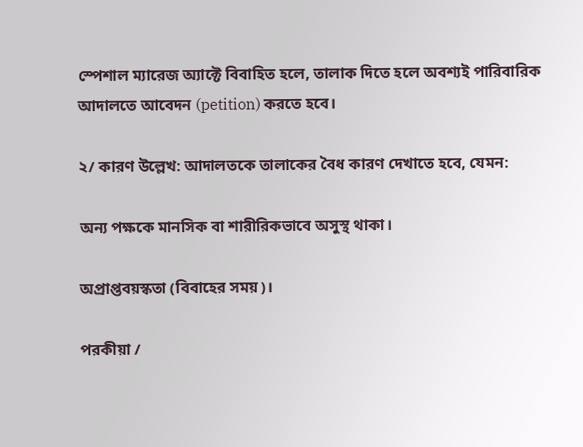স্পেশাল ম্যারেজ অ্যাক্টে বিবাহিত হলে, তালাক দিতে হলে অবশ্যই পারিবারিক আদালতে আবেদন (petition) করতে হবে।

২/ কারণ উল্লেখ: আদালতকে তালাকের বৈধ কারণ দেখাতে হবে, যেমন:

অন্য পক্ষকে মানসিক বা শারীরিকভাবে অসুস্থ থাকা।

অপ্রাপ্তবয়স্কতা (বিবাহের সময়)।

পরকীয়া /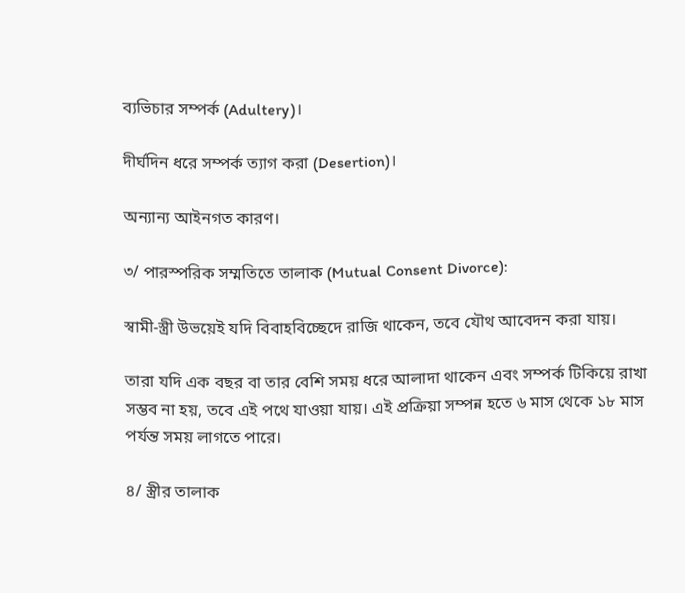ব্যভিচার সম্পর্ক (Adultery)।

দীর্ঘদিন ধরে সম্পর্ক ত্যাগ করা (Desertion)।

অন্যান্য আইনগত কারণ।

৩/ পারস্পরিক সম্মতিতে তালাক (Mutual Consent Divorce):

স্বামী-স্ত্রী উভয়েই যদি বিবাহবিচ্ছেদে রাজি থাকেন, তবে যৌথ আবেদন করা যায়।

তারা যদি এক বছর বা তার বেশি সময় ধরে আলাদা থাকেন এবং সম্পর্ক টিকিয়ে রাখা সম্ভব না হয়, তবে এই পথে যাওয়া যায়। এই প্রক্রিয়া সম্পন্ন হতে ৬ মাস থেকে ১৮ মাস পর্যন্ত সময় লাগতে পারে।

৪/ স্ত্রীর তালাক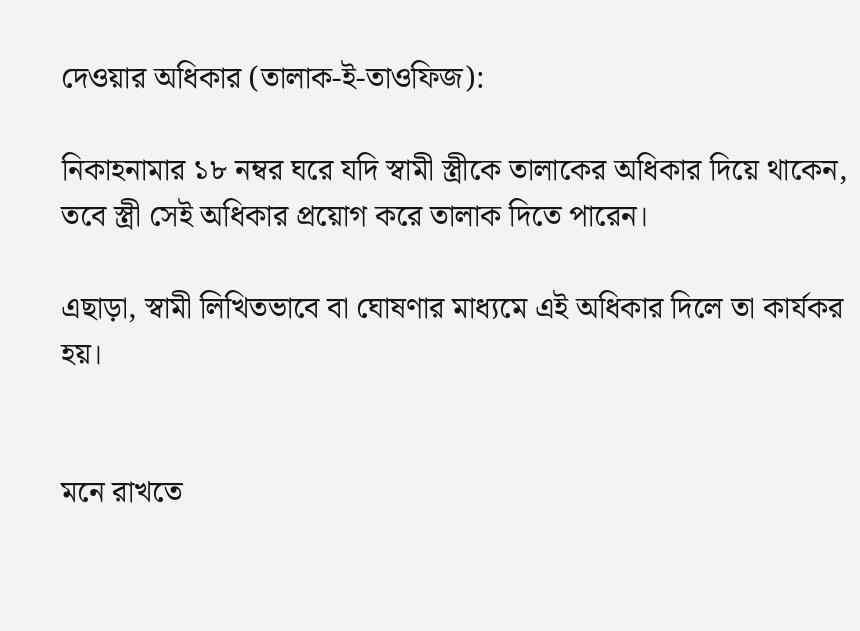দেওয়ার অধিকার (তালাক-ই-তাওফিজ):

নিকাহনামার ১৮ নম্বর ঘরে যদি স্বামী স্ত্রীকে তালাকের অধিকার দিয়ে থাকেন, তবে স্ত্রী সেই অধিকার প্রয়োগ করে তালাক দিতে পারেন।

এছাড়া, স্বামী লিখিতভাবে বা ঘোষণার মাধ্যমে এই অধিকার দিলে তা কার্যকর হয়।


মনে রাখতে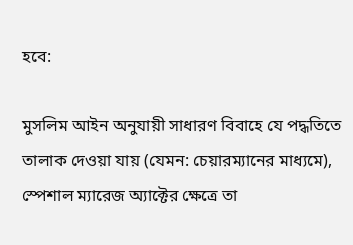হবে:

মুসলিম আইন অনুযায়ী সাধারণ বিবাহে যে পদ্ধতিতে তালাক দেওয়া যায় (যেমন: চেয়ারম্যানের মাধ্যমে), স্পেশাল ম্যারেজ অ্যাক্টের ক্ষেত্রে তা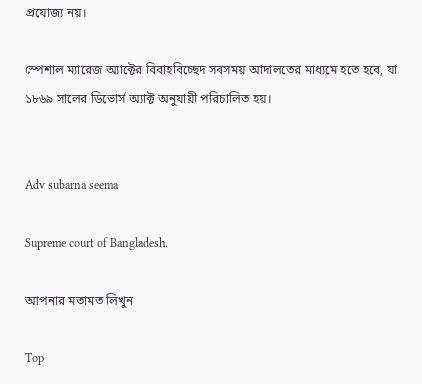প্রযোজ্য নয়।

স্পেশাল ম্যারেজ অ্যাক্টের বিবাহবিচ্ছেদ সবসময় আদালতের মাধ্যমে হতে হবে, যা ১৮৬৯ সালের ডিভোর্স অ্যাক্ট অনুযায়ী পরিচালিত হয়।


Adv subarna seema

Supreme court of Bangladesh.

আপনার মতামত লিখুন

Top